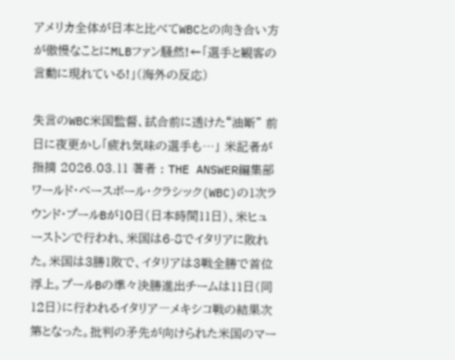アメリカ全体が日本と比べてWBCとの向き合い方が傲慢なことにMLBファン騒然!←「選手と観客の言動に現れている!」(海外の反応)

失言のWBC米国監督、試合前に透けた“油断” 前日に夜更かし「疲れ気味の選手も…」 米記者が指摘 2026.03.11 著者 : THE ANSWER編集部 ワールド・ベースボール・クラシック(WBC)の1次ラウンド・プールBが10日(日本時間11日)、米ヒューストンで行われ、米国は6-8でイタリアに敗れた。米国は3勝1敗で、イタリアは3戦全勝で首位浮上。プールBの準々決勝進出チームは11日(同12日)に行われるイタリア―メキシコ戦の結果次第となった。批判の矛先が向けられた米国のマー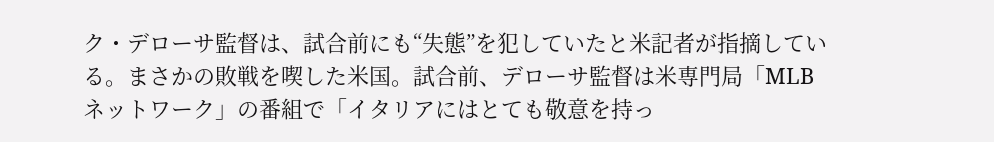ク・デローサ監督は、試合前にも“失態”を犯していたと米記者が指摘している。まさかの敗戦を喫した米国。試合前、デローサ監督は米専門局「MLBネットワーク」の番組で「イタリアにはとても敬意を持っ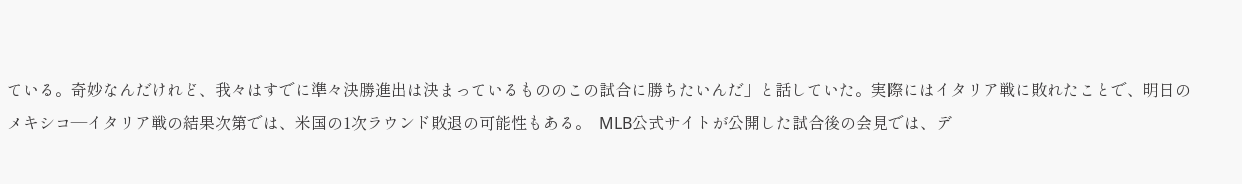ている。奇妙なんだけれど、我々はすでに準々決勝進出は決まっているもののこの試合に勝ちたいんだ」と話していた。実際にはイタリア戦に敗れたことで、明日のメキシコ―イタリア戦の結果次第では、米国の1次ラウンド敗退の可能性もある。  MLB公式サイトが公開した試合後の会見では、デ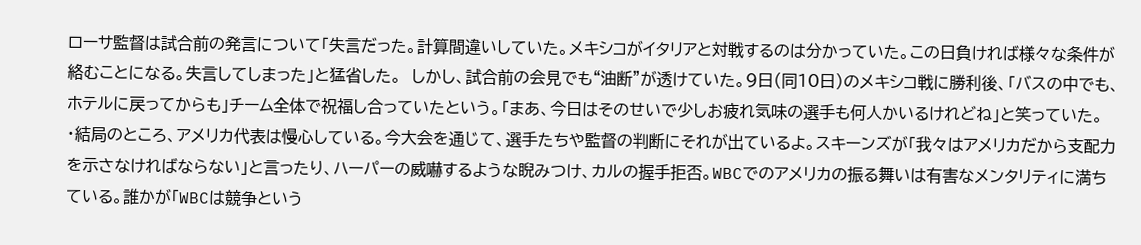ローサ監督は試合前の発言について「失言だった。計算間違いしていた。メキシコがイタリアと対戦するのは分かっていた。この日負ければ様々な条件が絡むことになる。失言してしまった」と猛省した。  しかし、試合前の会見でも“油断”が透けていた。9日(同10日)のメキシコ戦に勝利後、「バスの中でも、ホテルに戻ってからも」チーム全体で祝福し合っていたという。「まあ、今日はそのせいで少しお疲れ気味の選手も何人かいるけれどね」と笑っていた。
・結局のところ、アメリカ代表は慢心している。今大会を通じて、選手たちや監督の判断にそれが出ているよ。スキーンズが「我々はアメリカだから支配力を示さなければならない」と言ったり、ハーパーの威嚇するような睨みつけ、カルの握手拒否。WBCでのアメリカの振る舞いは有害なメンタリティに満ちている。誰かが「WBCは競争という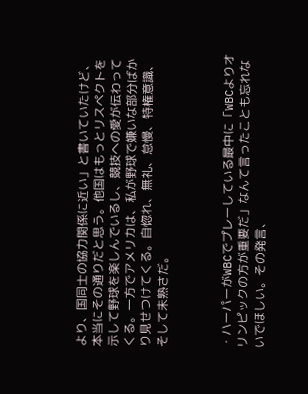より、国同士の協力関係に近い」と書いていたけど、本当にその通りだと思う。他国はもっとリスペクトを示して野球を楽しんでいるし、競技への愛が伝わってくる。一方でアメリカは、私が野球で嫌いな部分ばかり見せつけてくる。自惚れ、無礼、怠慢、特権意識、そして未熟さだ。



・ハーパーがWBCでプレーしている最中に「WBCよりオリンピックの方が重要だ」なんて言ったことも忘れないでほしい。その発言、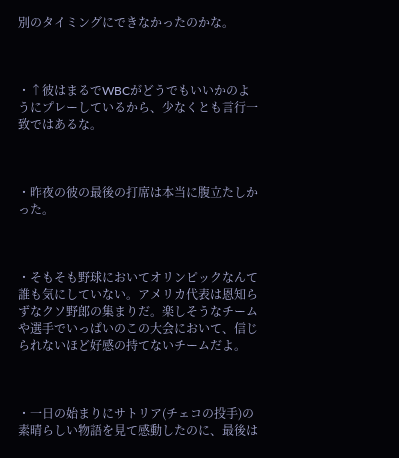別のタイミングにできなかったのかな。



・↑彼はまるでWBCがどうでもいいかのようにプレーしているから、少なくとも言行一致ではあるな。



・昨夜の彼の最後の打席は本当に腹立たしかった。



・そもそも野球においてオリンピックなんて誰も気にしていない。アメリカ代表は恩知らずなクソ野郎の集まりだ。楽しそうなチームや選手でいっぱいのこの大会において、信じられないほど好感の持てないチームだよ。



・一日の始まりにサトリア(チェコの投手)の素晴らしい物語を見て感動したのに、最後は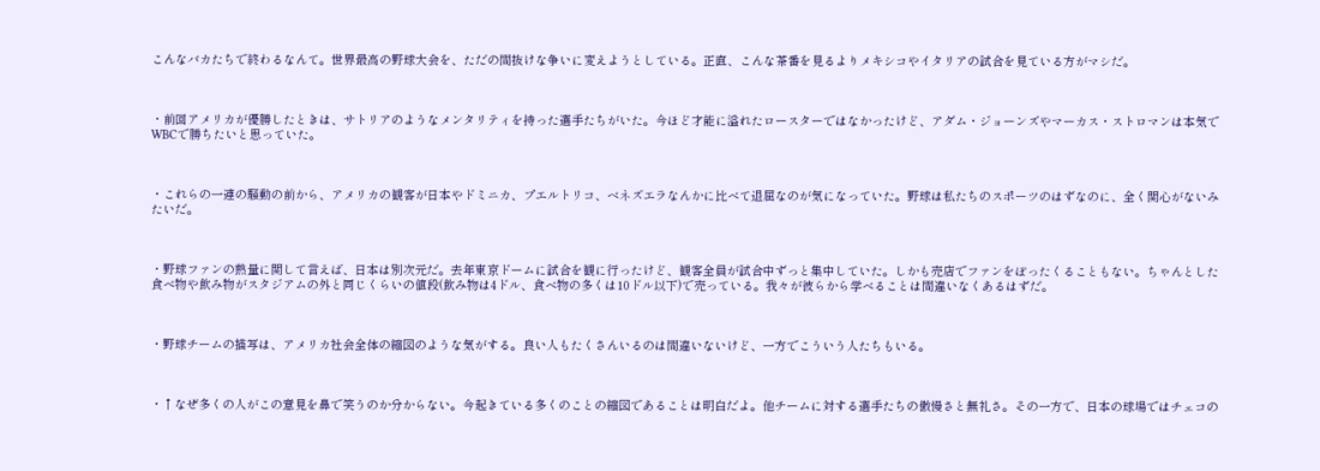こんなバカたちで終わるなんて。世界最高の野球大会を、ただの間抜けな争いに変えようとしている。正直、こんな茶番を見るよりメキシコやイタリアの試合を見ている方がマシだ。



・前回アメリカが優勝したときは、サトリアのようなメンタリティを持った選手たちがいた。今ほど才能に溢れたロースターではなかったけど、アダム・ジョーンズやマーカス・ストロマンは本気でWBCで勝ちたいと思っていた。



・これらの一連の騒動の前から、アメリカの観客が日本やドミニカ、プエルトリコ、ベネズエラなんかに比べて退屈なのが気になっていた。野球は私たちのスポーツのはずなのに、全く関心がないみたいだ。



・野球ファンの熱量に関して言えば、日本は別次元だ。去年東京ドームに試合を観に行ったけど、観客全員が試合中ずっと集中していた。しかも売店でファンをぼったくることもない。ちゃんとした食べ物や飲み物がスタジアムの外と同じくらいの値段(飲み物は4ドル、食べ物の多くは10ドル以下)で売っている。我々が彼らから学べることは間違いなくあるはずだ。



・野球チームの描写は、アメリカ社会全体の縮図のような気がする。良い人もたくさんいるのは間違いないけど、一方でこういう人たちもいる。



・↑なぜ多くの人がこの意見を鼻で笑うのか分からない。今起きている多くのことの縮図であることは明白だよ。他チームに対する選手たちの傲慢さと無礼さ。その一方で、日本の球場ではチェコの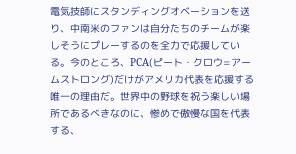電気技師にスタンディングオベーションを送り、中南米のファンは自分たちのチームが楽しそうにプレーするのを全力で応援している。今のところ、PCA(ピート・クロウ=アームストロング)だけがアメリカ代表を応援する唯一の理由だ。世界中の野球を祝う楽しい場所であるべきなのに、惨めで傲慢な国を代表する、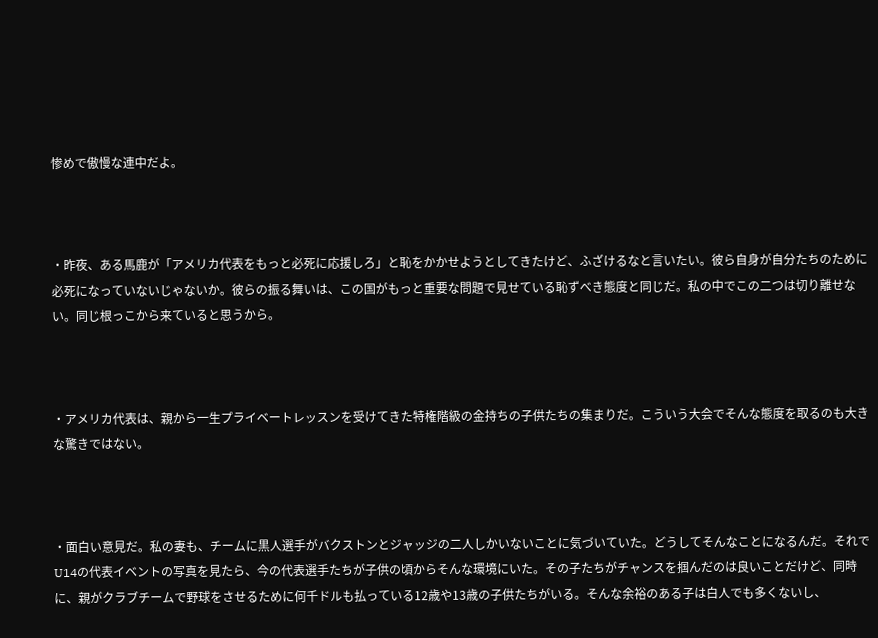惨めで傲慢な連中だよ。



・昨夜、ある馬鹿が「アメリカ代表をもっと必死に応援しろ」と恥をかかせようとしてきたけど、ふざけるなと言いたい。彼ら自身が自分たちのために必死になっていないじゃないか。彼らの振る舞いは、この国がもっと重要な問題で見せている恥ずべき態度と同じだ。私の中でこの二つは切り離せない。同じ根っこから来ていると思うから。



・アメリカ代表は、親から一生プライベートレッスンを受けてきた特権階級の金持ちの子供たちの集まりだ。こういう大会でそんな態度を取るのも大きな驚きではない。



・面白い意見だ。私の妻も、チームに黒人選手がバクストンとジャッジの二人しかいないことに気づいていた。どうしてそんなことになるんだ。それでU14の代表イベントの写真を見たら、今の代表選手たちが子供の頃からそんな環境にいた。その子たちがチャンスを掴んだのは良いことだけど、同時に、親がクラブチームで野球をさせるために何千ドルも払っている12歳や13歳の子供たちがいる。そんな余裕のある子は白人でも多くないし、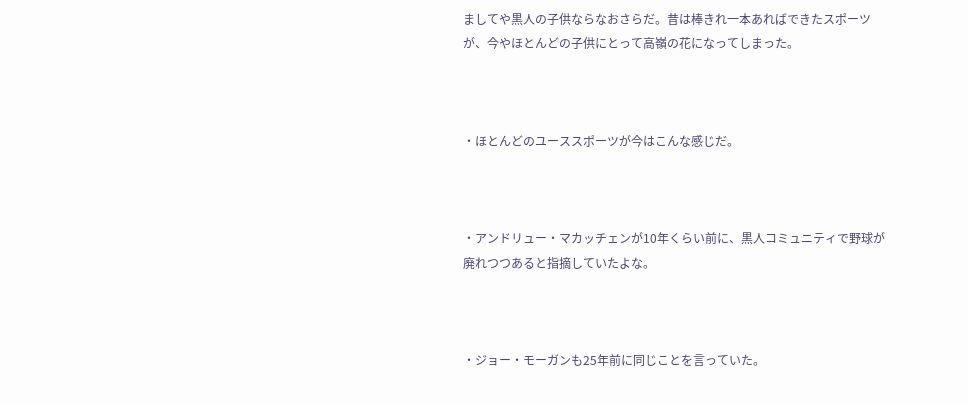ましてや黒人の子供ならなおさらだ。昔は棒きれ一本あればできたスポーツが、今やほとんどの子供にとって高嶺の花になってしまった。



・ほとんどのユーススポーツが今はこんな感じだ。



・アンドリュー・マカッチェンが10年くらい前に、黒人コミュニティで野球が廃れつつあると指摘していたよな。



・ジョー・モーガンも25年前に同じことを言っていた。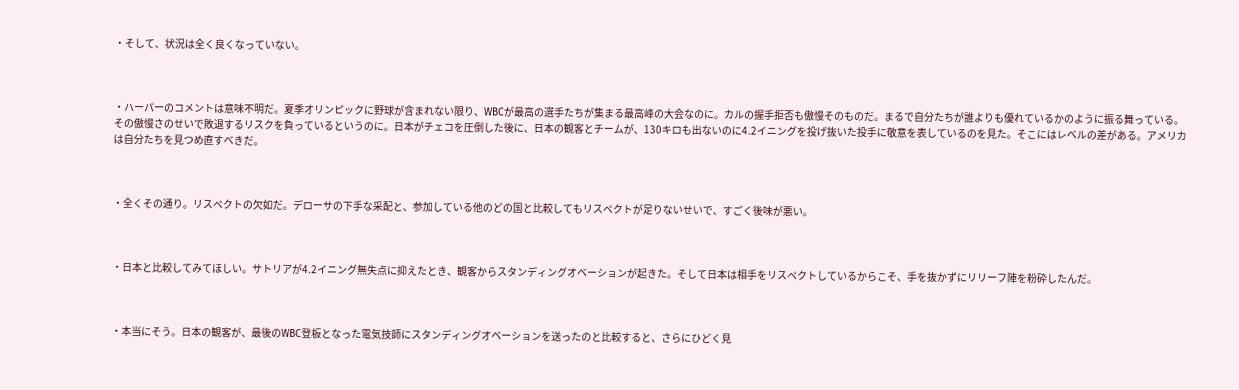・そして、状況は全く良くなっていない。



・ハーパーのコメントは意味不明だ。夏季オリンピックに野球が含まれない限り、WBCが最高の選手たちが集まる最高峰の大会なのに。カルの握手拒否も傲慢そのものだ。まるで自分たちが誰よりも優れているかのように振る舞っている。その傲慢さのせいで敗退するリスクを負っているというのに。日本がチェコを圧倒した後に、日本の観客とチームが、130キロも出ないのに4.2イニングを投げ抜いた投手に敬意を表しているのを見た。そこにはレベルの差がある。アメリカは自分たちを見つめ直すべきだ。



・全くその通り。リスペクトの欠如だ。デローサの下手な采配と、参加している他のどの国と比較してもリスペクトが足りないせいで、すごく後味が悪い。



・日本と比較してみてほしい。サトリアが4.2イニング無失点に抑えたとき、観客からスタンディングオベーションが起きた。そして日本は相手をリスペクトしているからこそ、手を抜かずにリリーフ陣を粉砕したんだ。



・本当にそう。日本の観客が、最後のWBC登板となった電気技師にスタンディングオベーションを送ったのと比較すると、さらにひどく見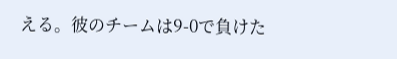える。彼のチームは9-0で負けた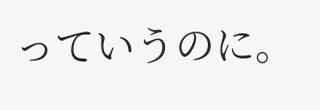っていうのに。